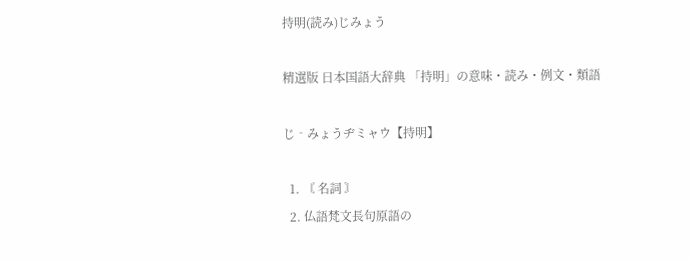持明(読み)じみょう

精選版 日本国語大辞典 「持明」の意味・読み・例文・類語

じ‐みょうヂミャウ【持明】

  1. 〘 名詞 〙
  2. 仏語梵文長句原語の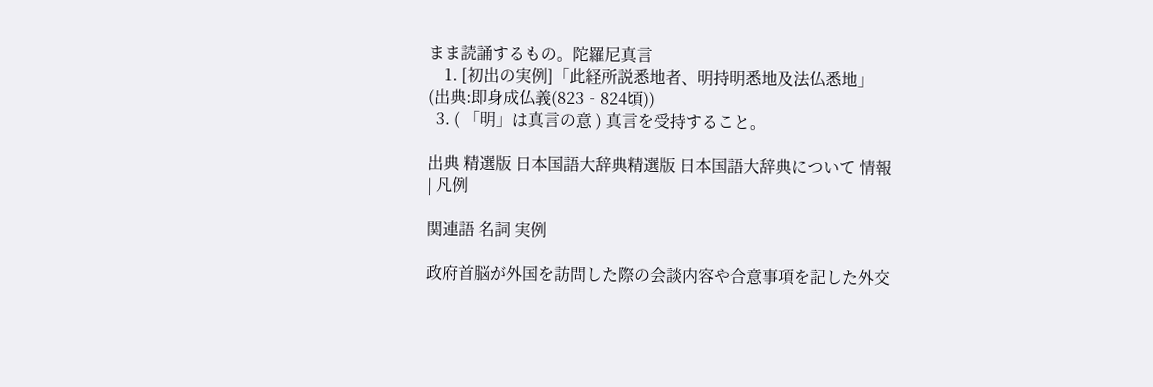まま読誦するもの。陀羅尼真言
    1. [初出の実例]「此経所説悉地者、明持明悉地及法仏悉地」(出典:即身成仏義(823‐824頃))
  3. ( 「明」は真言の意 ) 真言を受持すること。

出典 精選版 日本国語大辞典精選版 日本国語大辞典について 情報 | 凡例

関連語 名詞 実例

政府首脳が外国を訪問した際の会談内容や合意事項を記した外交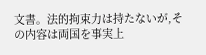文書。法的拘束力は持たないが,その内容は両国を事実上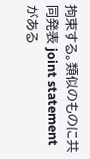拘束する。類似のものに共同発表 joint statementがある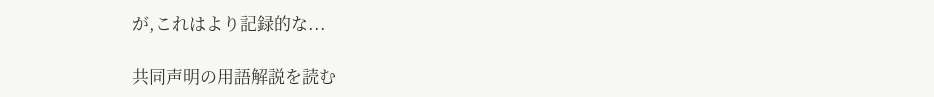が,これはより記録的な...

共同声明の用語解説を読む